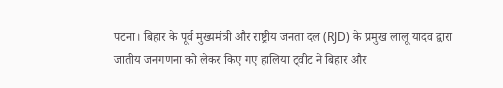पटना। बिहार के पूर्व मुख्यमंत्री और राष्ट्रीय जनता दल (RJD) के प्रमुख लालू यादव द्वारा जातीय जनगणना को लेकर किए गए हालिया ट्वीट ने बिहार और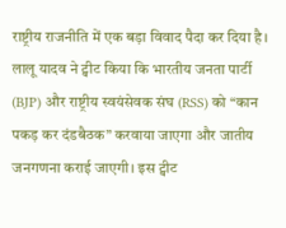राष्ट्रीय राजनीति में एक बड़ा विवाद पैदा कर दिया है। लालू यादव ने ट्वीट किया कि भारतीय जनता पार्टी (BJP) और राष्ट्रीय स्वयंसेवक संघ (RSS) को “कान पकड़ कर दंडबैठक” करवाया जाएगा और जातीय जनगणना कराई जाएगी। इस ट्वीट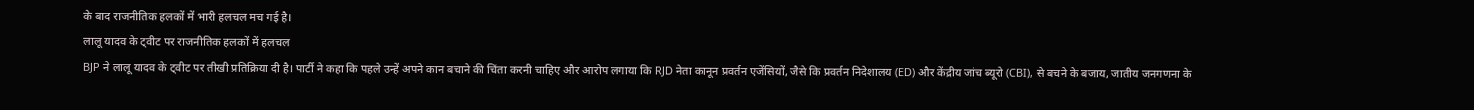के बाद राजनीतिक हलकों में भारी हलचल मच गई है।
लालू यादव के ट्वीट पर राजनीतिक हलकों में हलचल
BJP ने लालू यादव के ट्वीट पर तीखी प्रतिक्रिया दी है। पार्टी ने कहा कि पहले उन्हें अपने कान बचाने की चिंता करनी चाहिए और आरोप लगाया कि RJD नेता कानून प्रवर्तन एजेंसियों, जैसे कि प्रवर्तन निदेशालय (ED) और केंद्रीय जांच ब्यूरो (CBI), से बचने के बजाय, जातीय जनगणना के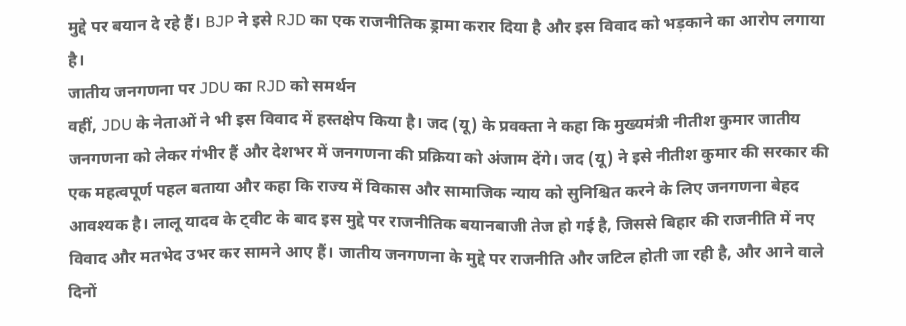मुद्दे पर बयान दे रहे हैं। BJP ने इसे RJD का एक राजनीतिक ड्रामा करार दिया है और इस विवाद को भड़काने का आरोप लगाया है।
जातीय जनगणना पर JDU का RJD को समर्थन
वहीं, JDU के नेताओं ने भी इस विवाद में हस्तक्षेप किया है। जद (यू) के प्रवक्ता ने कहा कि मुख्यमंत्री नीतीश कुमार जातीय जनगणना को लेकर गंभीर हैं और देशभर में जनगणना की प्रक्रिया को अंजाम देंगे। जद (यू) ने इसे नीतीश कुमार की सरकार की एक महत्वपूर्ण पहल बताया और कहा कि राज्य में विकास और सामाजिक न्याय को सुनिश्चित करने के लिए जनगणना बेहद आवश्यक है। लालू यादव के ट्वीट के बाद इस मुद्दे पर राजनीतिक बयानबाजी तेज हो गई है, जिससे बिहार की राजनीति में नए विवाद और मतभेद उभर कर सामने आए हैं। जातीय जनगणना के मुद्दे पर राजनीति और जटिल होती जा रही है, और आने वाले दिनों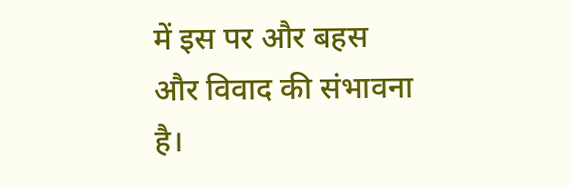में इस पर और बहस और विवाद की संभावना है।